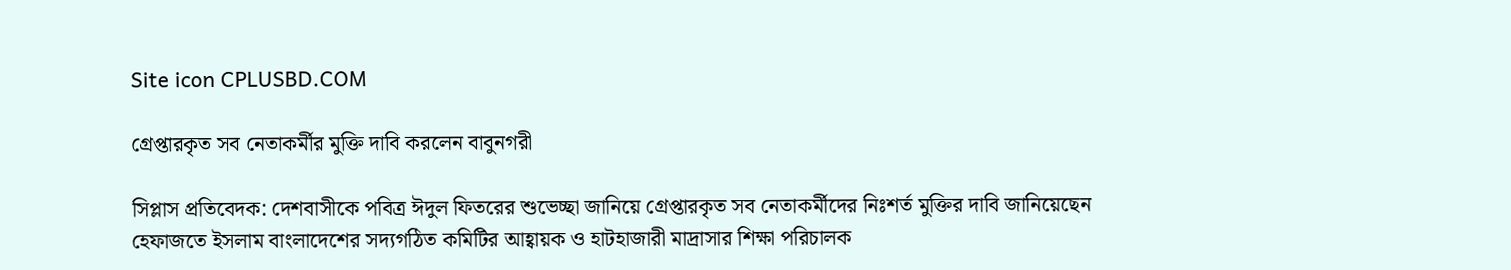Site icon CPLUSBD.COM

গ্রেপ্তারকৃত সব নেতাকর্মীর মুক্তি দাবি করলেন বাবুনগরী

সিপ্লাস প্রতিবেদক: দেশবাসীকে পবিত্র ঈদুল ফিতরের শুভেচ্ছা জানিয়ে গ্রেপ্তারকৃত সব নেতাকর্মীদের নিঃশর্ত মুক্তির দাবি জানিয়েছেন হেফাজতে ইসলাম বাংলাদেশের সদ্যগঠিত কমিটির আহ্বায়ক ও হাটহাজারী মাদ্রাসার শিক্ষা পরিচালক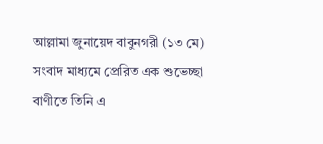আল্লামা জুনায়েদ বাবুনগরী (১৩ মে) সংবাদ মাধ্যমে প্রেরিত এক শুভেচ্ছা বাণীতে তিনি এ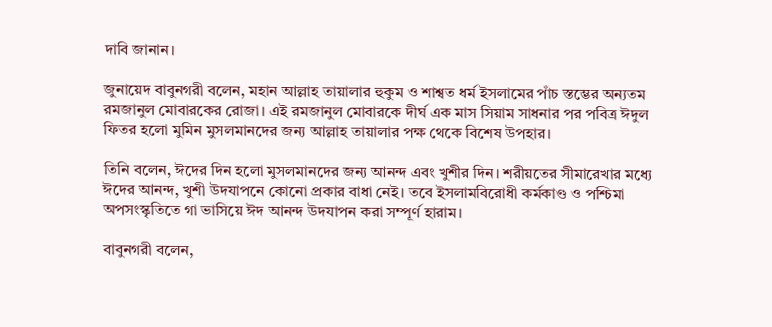দাবি জানান।

জুনায়েদ বাবুনগরী বলেন, মহান আল্লাহ তায়ালার হুকুম ও শাশ্বত ধর্ম ইসলামের পাঁচ স্তম্ভের অন্যতম রমজানুল মোবারকের রোজা। এই রমজানুল মোবারকে দীর্ঘ এক মাস সিয়াম সাধনার পর পবিত্র ঈদুল ফিতর হলো মুমিন মুসলমানদের জন্য আল্লাহ তায়ালার পক্ষ থেকে বিশেষ উপহার।

তিনি বলেন, ঈদের দিন হলো মুসলমানদের জন্য আনন্দ এবং খুশীর দিন। শরীয়তের সীমারেখার মধ্যে ঈদের আনন্দ, খুশী উদযাপনে কোনো প্রকার বাধা নেই। তবে ইসলামবিরোধী কর্মকাণ্ড ও পশ্চিমা অপসংস্কৃতিতে গা ভাসিয়ে ঈদ আনন্দ উদযাপন করা সম্পূর্ণ হারাম।

বাবুনগরী বলেন,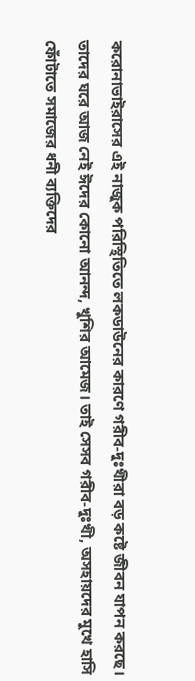করোনাভাইরাসের এই নাজুক পরিস্থিতিতে লকডাউনের কারণে গরীব-দুঃখীরা বড় কষ্টে জীবন যাপন করছে। তাদের ঘরে আজ নেই ঈদের কোনো আনন্দ, খুশির আমেজ। তাই সেসব গরীব-দুঃখী, অসহায়দের মুখে হাসি ফোঁটাতে সমাজের ধনী ব্যক্তিদের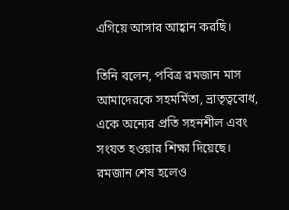এগিয়ে আসার আহ্বান করছি।

তিনি বলেন, পবিত্র রমজান মাস আমাদেরকে সহমর্মিতা, ভ্রাতৃত্ববোধ, একে অন্যের প্রতি সহনশীল এবং সংযত হওয়ার শিক্ষা দিয়েছে। রমজান শেষ হলেও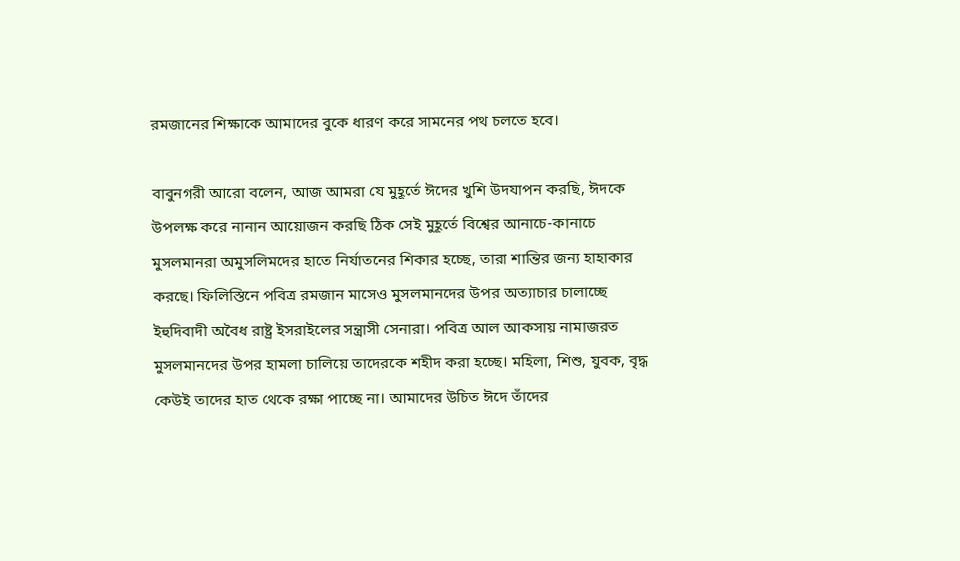রমজানের শিক্ষাকে আমাদের বুকে ধারণ করে সামনের পথ চলতে হবে।

বাবুনগরী আরো বলেন, আজ আমরা যে মুহূর্তে ঈদের খুশি উদযাপন করছি, ঈদকে উপলক্ষ করে নানান আয়োজন করছি ঠিক সেই মুহূর্তে বিশ্বের আনাচে-কানাচে মুসলমানরা অমুসলিমদের হাতে নির্যাতনের শিকার হচ্ছে, তারা শান্তির জন্য হাহাকার করছে। ফিলিস্তিনে পবিত্র রমজান মাসেও মুসলমানদের উপর অত্যাচার চালাচ্ছে ইহুদিবাদী অবৈধ রাষ্ট্র ইসরাইলের সন্ত্রাসী সেনারা। পবিত্র আল আকসায় নামাজরত মুসলমানদের উপর হামলা চালিয়ে তাদেরকে শহীদ করা হচ্ছে। মহিলা, শিশু, যুবক, বৃদ্ধ কেউই তাদের হাত থেকে রক্ষা পাচ্ছে না। আমাদের উচিত ঈদে তাঁদের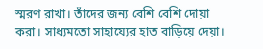স্মরণ রাখা। তাঁদের জন্য বেশি বেশি দোয়া করা। সাধ্যমতো সাহায্যের হাত বাড়িয়ে দেয়া।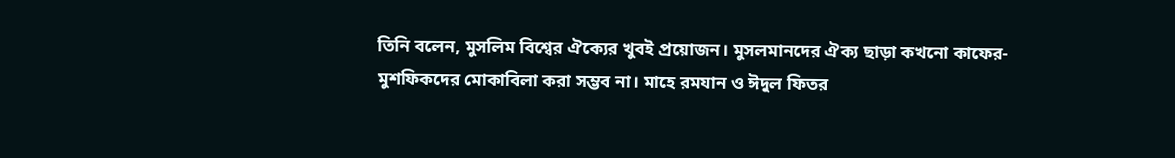তিনি বলেন, মুসলিম বিশ্বের ঐক্যের খুবই প্রয়োজন। মুসলমানদের ঐক্য ছাড়া কখনো কাফের-মুশফিকদের মোকাবিলা করা সম্ভব না। মাহে রমযান ও ঈদুল ফিতর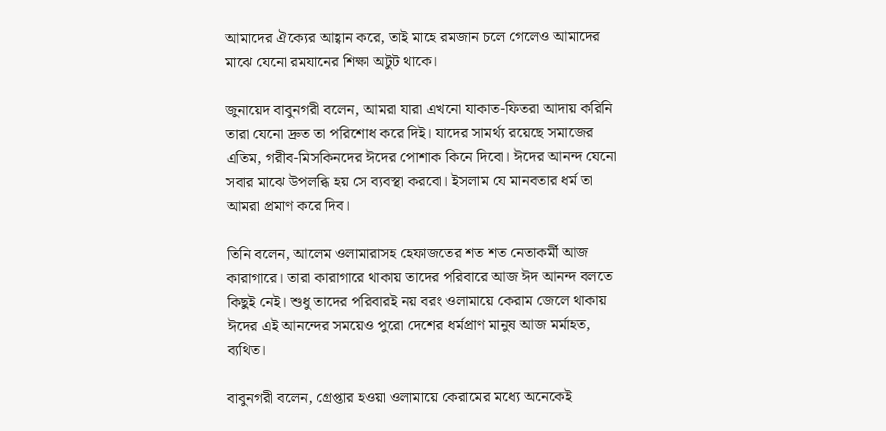আমাদের ঐক্যের আহ্বান করে, তাই মাহে রমজান চলে গেলেও আমাদের মাঝে যেনো রমযানের শিক্ষা অটুট থাকে।

জুনায়েদ বাবুনগরী বলেন, আমরা যারা এখনো যাকাত-ফিতরা আদায় করিনি তারা যেনো দ্রুত তা পরিশোধ করে দিই। যাদের সামর্থ্য রয়েছে সমাজের এতিম, গরীব-মিসকিনদের ঈদের পোশাক কিনে দিবো। ঈদের আনন্দ যেনো সবার মাঝে উপলব্ধি হয় সে ব্যবস্থা করবো। ইসলাম যে মানবতার ধর্ম তা আমরা প্রমাণ করে দিব।

তিনি বলেন, আলেম ওলামারাসহ হেফাজতের শত শত নেতাকর্মী আজ কারাগারে। তারা কারাগারে থাকায় তাদের পরিবারে আজ ঈদ আনন্দ বলতে কিছুই নেই। শুধু তাদের পরিবারই নয় বরং ওলামায়ে কেরাম জেলে থাকায় ঈদের এই আনন্দের সময়েও পুরো দেশের ধর্মপ্রাণ মানুষ আজ মর্মাহত, ব্যথিত।

বাবুনগরী বলেন, গ্রেপ্তার হওয়া ওলামায়ে কেরামের মধ্যে অনেকেই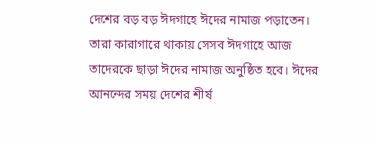দেশের বড় বড় ঈদগাহে ঈদের নামাজ পড়াতেন। তারা কারাগারে থাকায় সেসব ঈদগাহে আজ তাদেরকে ছাড়া ঈদের নামাজ অনুষ্ঠিত হবে। ঈদের আনন্দের সময় দেশের শীর্ষ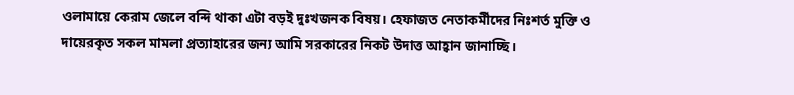ওলামায়ে কেরাম জেলে বন্দি থাকা এটা বড়ই দুঃখজনক বিষয়। হেফাজত নেতাকর্মীদের নিঃশর্ত মুক্তি ও দায়েরকৃত সকল মামলা প্রত্যাহারের জন্য আমি সরকারের নিকট উদাত্ত আহ্বান জানাচ্ছি।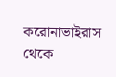করোনাভাইরাস থেকে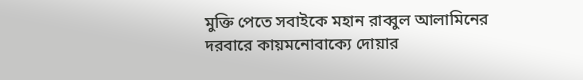মুক্তি পেতে সবাইকে মহান রাব্বুল আলামিনের দরবারে কায়মনোবাক্যে দোয়ার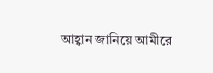আহ্বান জানিয়ে আমীরে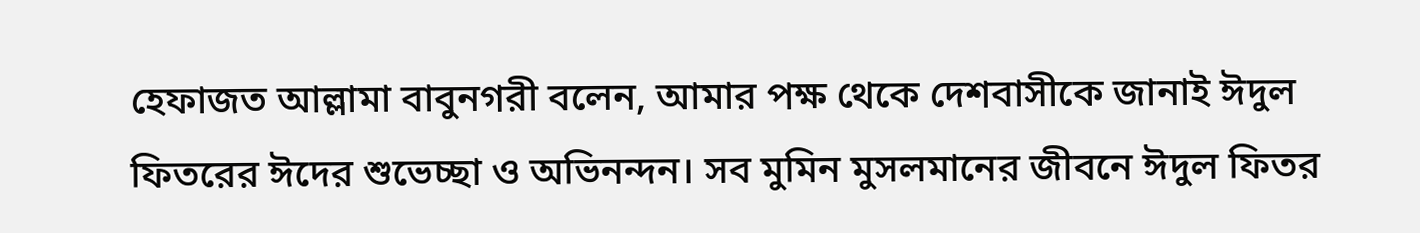হেফাজত আল্লামা বাবুনগরী বলেন, আমার পক্ষ থেকে দেশবাসীকে জানাই ঈদুল ফিতরের ঈদের শুভেচ্ছা ও অভিনন্দন। সব মুমিন মুসলমানের জীবনে ঈদুল ফিতর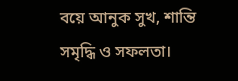বয়ে আনুক সুখ, শান্তি সমৃদ্ধি ও সফলতা।